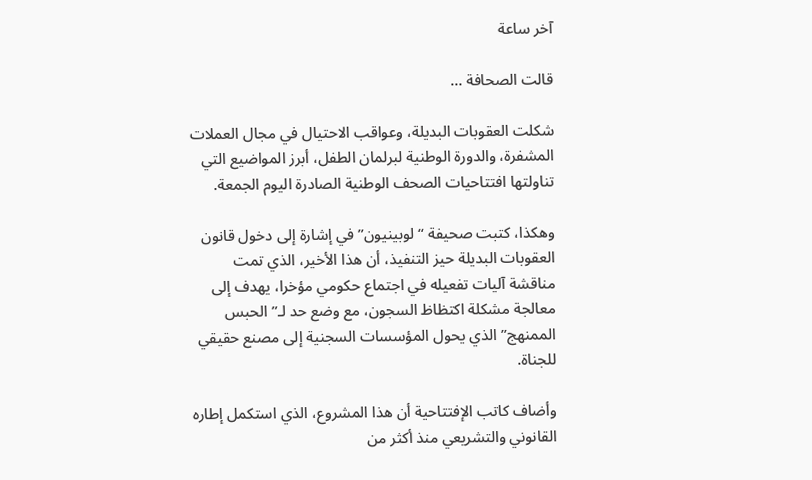آخر ساعة

قالت الصحافة …

شكلت العقوبات البديلة، وعواقب الاحتيال في مجال العملات المشفرة، والدورة الوطنية لبرلمان الطفل، أبرز المواضيع التي تناولتها افتتاحيات الصحف الوطنية الصادرة اليوم الجمعة.

وهكذا، كتبت صحيفة “لوبينيون” في إشارة إلى دخول قانون العقوبات البديلة حيز التنفيذ، أن هذا الأخير، الذي تمت مناقشة آليات تفعيله في اجتماع حكومي مؤخرا، يهدف إلى معالجة مشكلة اكتظاظ السجون، مع وضع حد لـ”الحبس الممنهج” الذي يحول المؤسسات السجنية إلى مصنع حقيقي للجناة.

وأضاف كاتب الإفتتاحية أن هذا المشروع، الذي استكمل إطاره القانوني والتشريعي منذ أكثر من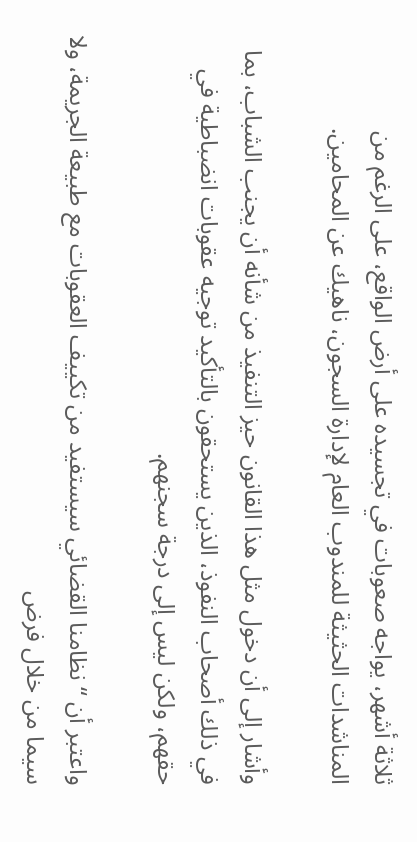ثلاثة أشهر، يواجه صعوبات في تجسيده على أرض الواقع، على الرغم من المناشدات الحثيثة للمندوب العام لإدارة السجون، ناهيك عن المحامين.

وأشار إلى أن دخول مثل هذا القانون حيز التنفيذ من شأنه أن يجنب الشباب، بما في ذلك أصحاب النفوذ، الذين يستحقون بالتأكيد توجيه عقوبات انضباطية في حقهم، ولكن ليس إلى درجة سجنهم.

واعتبر أن “نظامنا القضائي سيستفيد من تكييف العقوبات مع طبيعة الجريمة، ولا سيما من خلال فرض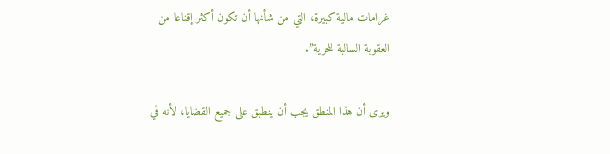غرامات مالية كبيرة، التي من شأنها أن تكون أكثر إقناعا من العقوبة السالبة للحرية”.

ويرى أن هذا المنطق يجب أن ينطبق على جميع القضايا، لأنه في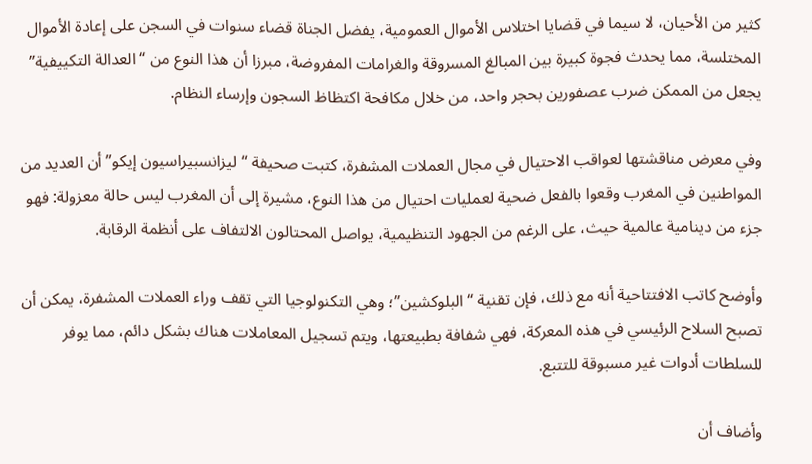كثير من الأحيان، لا سيما في قضايا اختلاس الأموال العمومية، يفضل الجناة قضاء سنوات في السجن على إعادة الأموال المختلسة، مما يحدث فجوة كبيرة بين المبالغ المسروقة والغرامات المفروضة، مبرزا أن هذا النوع من “العدالة التكييفية” يجعل من الممكن ضرب عصفورين بحجر واحد، من خلال مكافحة اكتظاظ السجون وإرساء النظام.

وفي معرض مناقشتها لعواقب الاحتيال في مجال العملات المشفرة، كتبت صحيفة “ليزانسبيراسيون إيكو” أن العديد من المواطنين في المغرب وقعوا بالفعل ضحية لعمليات احتيال من هذا النوع، مشيرة إلى أن المغرب ليس حالة معزولة: فهو جزء من دينامية عالمية حيث، على الرغم من الجهود التنظيمية، يواصل المحتالون الالتفاف على أنظمة الرقابة.

وأوضح كاتب الافتتاحية أنه مع ذلك، فإن تقنية “البلوكشين”؛ وهي التكنولوجيا التي تقف وراء العملات المشفرة، يمكن أن تصبح السلاح الرئيسي في هذه المعركة، فهي شفافة بطبيعتها، ويتم تسجيل المعاملات هناك بشكل دائم، مما يوفر للسلطات أدوات غير مسبوقة للتتبع.

وأضاف أن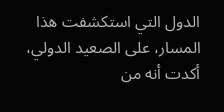الدول التي استكشفت هذا المسار، على الصعيد الدولي، أكدت أنه من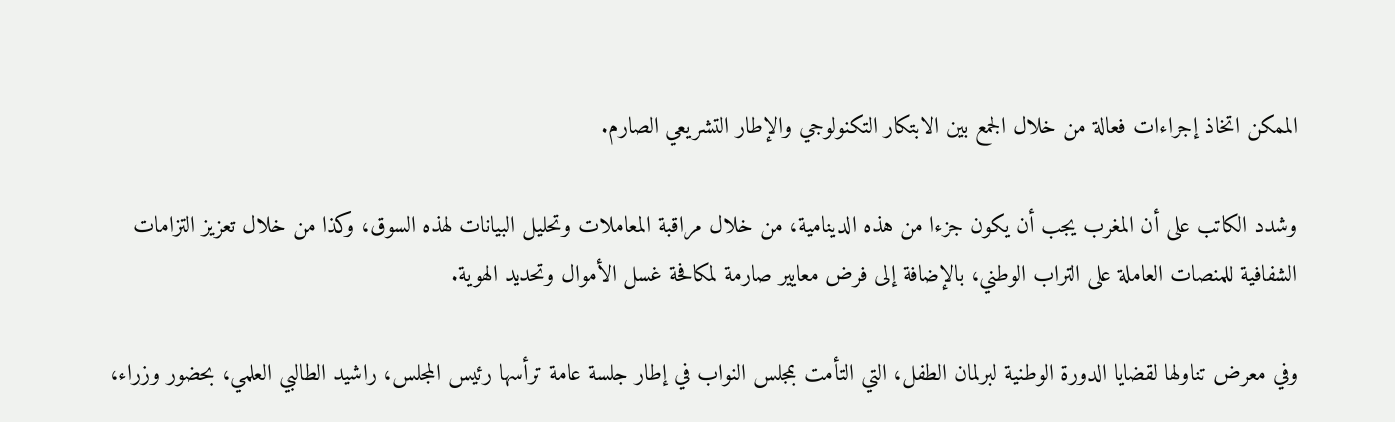الممكن اتخاذ إجراءات فعالة من خلال الجمع بين الابتكار التكنولوجي والإطار التشريعي الصارم.

وشدد الكاتب على أن المغرب يجب أن يكون جزءا من هذه الدينامية، من خلال مراقبة المعاملات وتحليل البيانات لهذه السوق، وكذا من خلال تعزيز التزامات الشفافية للمنصات العاملة على التراب الوطني، بالإضافة إلى فرض معايير صارمة لمكافحة غسل الأموال وتحديد الهوية.

وفي معرض تناولها لقضايا الدورة الوطنية لبرلمان الطفل، التي التأمت بمجلس النواب في إطار جلسة عامة ترأسها رئيس المجلس، راشيد الطالبي العلمي، بحضور وزراء،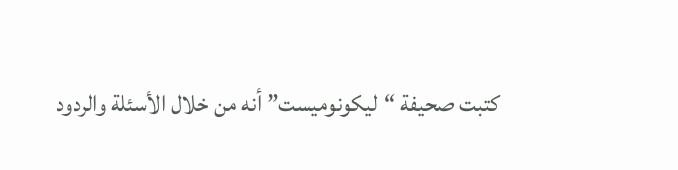كتبت صحيفة “ليكونوميست” أنه من خلال الأسئلة والردود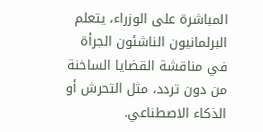المباشرة على الوزراء، يتعلم البرلمانيون الناشئون الجرأة في مناقشة القضايا الساخنة من دون تردد، مثل التحرش أو الذكاء الاصطناعي.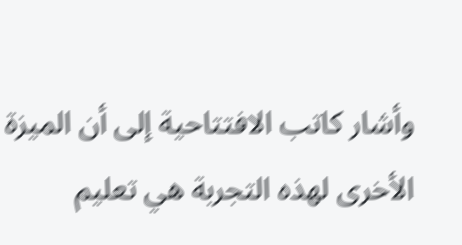وأشار كاتب الافتتاحية إلى أن الميزة الأخرى لهذه التجربة هي تعليم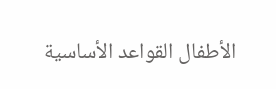الأطفال القواعد الأساسية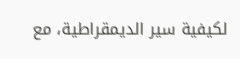لكيفية سير الديمقراطية، مع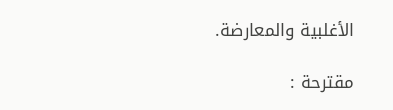الأغلبية والمعارضة.

مقترحة :